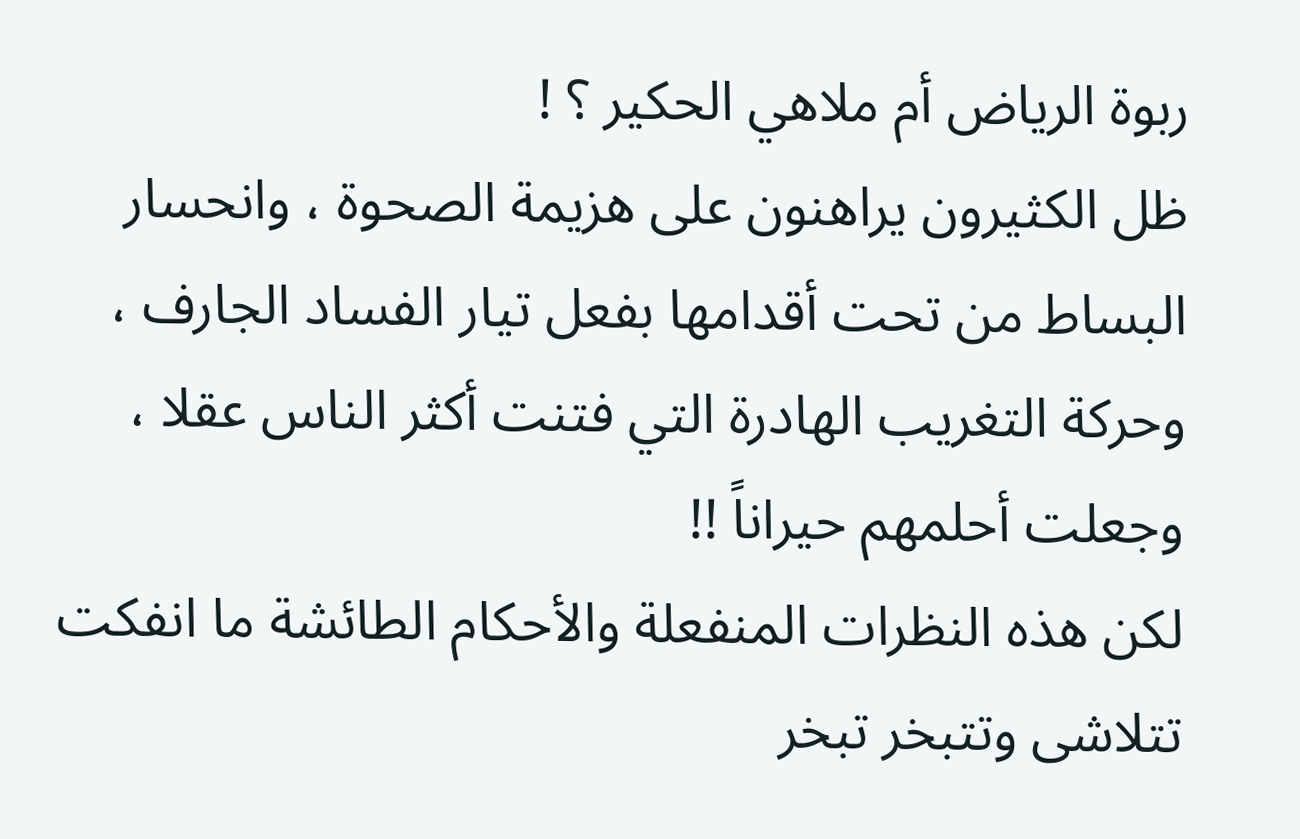ربوة الرياض أم ملاهي الحكير ؟ !
ظل الكثيرون يراهنون على هزيمة الصحوة ، وانحسار البساط من تحت أقدامها بفعل تيار الفساد الجارف ، وحركة التغريب الهادرة التي فتنت أكثر الناس عقلا ، وجعلت أحلمهم حيراناً !!
لكن هذه النظرات المنفعلة والأحكام الطائشة ما انفكت تتلاشى وتتبخر تبخر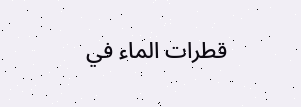قطرات الماء في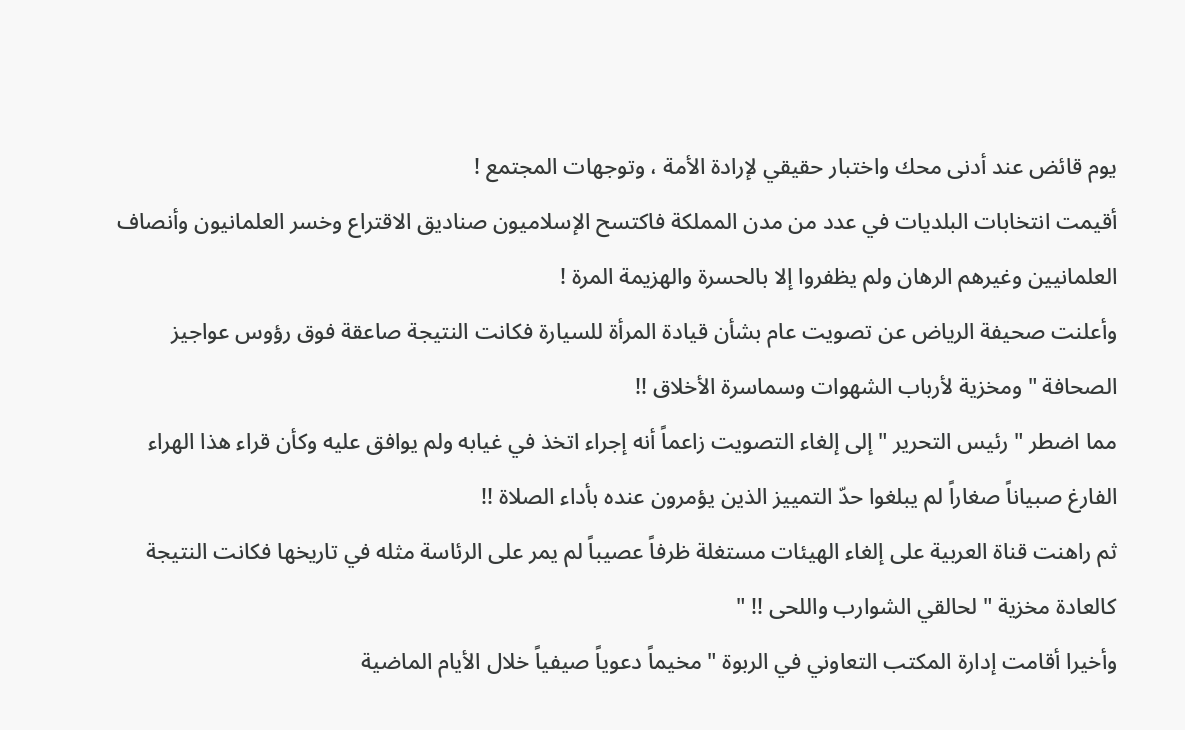يوم قائض عند أدنى محك واختبار حقيقي لإرادة الأمة ، وتوجهات المجتمع !
أقيمت انتخابات البلديات في عدد من مدن المملكة فاكتسح الإسلاميون صناديق الاقتراع وخسر العلمانيون وأنصاف العلمانيين وغيرهم الرهان ولم يظفروا إلا بالحسرة والهزيمة المرة !
وأعلنت صحيفة الرياض عن تصويت عام بشأن قيادة المرأة للسيارة فكانت النتيجة صاعقة فوق رؤوس عواجيز الصحافة " ومخزية لأرباب الشهوات وسماسرة الأخلاق !!
مما اضطر " رئيس التحرير " إلى إلغاء التصويت زاعماً أنه إجراء اتخذ في غيابه ولم يوافق عليه وكأن قراء هذا الهراء الفارغ صبياناً صغاراً لم يبلغوا حدّ التمييز الذين يؤمرون عنده بأداء الصلاة !!
ثم راهنت قناة العربية على إلغاء الهيئات مستغلة ظرفاً عصيباً لم يمر على الرئاسة مثله في تاريخها فكانت النتيجة كالعادة مخزية " لحالقي الشوارب واللحى !! "
وأخيرا أقامت إدارة المكتب التعاوني في الربوة " مخيماً دعوياً صيفياً خلال الأيام الماضية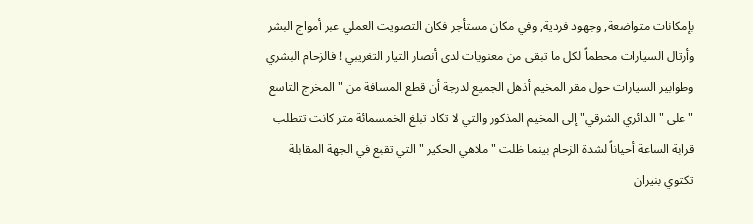بإمكانات متواضعة, وجهود فردية, وفي مكان مستأجر فكان التصويت العملي عبر أمواج البشر وأرتال السيارات محطماً لكل ما تبقى من معنويات لدى أنصار التيار التغريبي ! فالزحام البشري وطوابير السيارات حول مقر المخيم أذهل الجميع لدرجة أن قطع المسافة من " المخرج التاسع " على " الدائري الشرقي" إلى المخيم المذكور والتي لا تكاد تبلغ الخمسمائة متر كانت تتطلب قرابة الساعة أحياناً لشدة الزحام بينما ظلت " ملاهي الحكير " التي تقبع في الجهة المقابلة تكتوي بنيران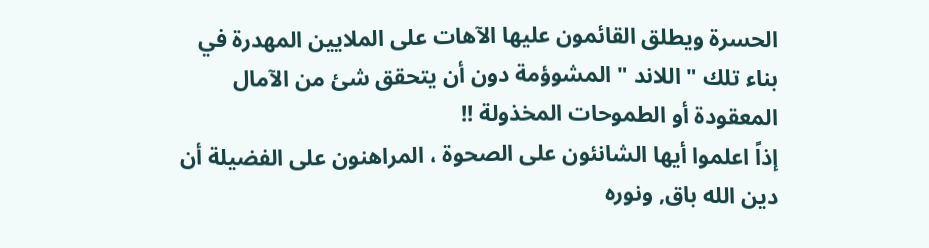الحسرة ويطلق القائمون عليها الآهات على الملايين المهدرة في بناء تلك " اللاند " المشوؤمة دون أن يتحقق شئ من الآمال المعقودة أو الطموحات المخذولة !!
إذاً اعلموا أيها الشانئون على الصحوة ، المراهنون على الفضيلة أن دين الله باق, ونوره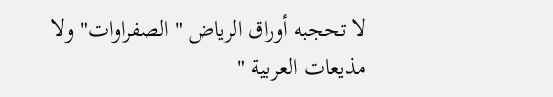لا تحجبه أوراق الرياض " الصفراوات" ولا مذيعات العربية "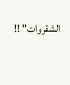الشقروات" !!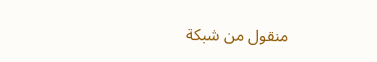منقول من شبكة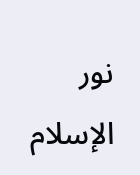نور الإسلام